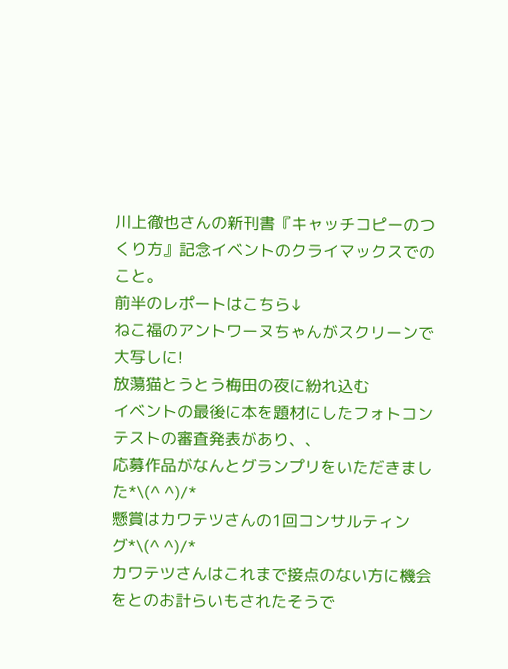川上徹也さんの新刊書『キャッチコピーのつくり方』記念イベントのクライマックスでのこと。
前半のレポートはこちら↓
ねこ福のアントワーヌちゃんがスクリーンで大写しに!
放蕩猫とうとう梅田の夜に紛れ込む
イベントの最後に本を題材にしたフォトコンテストの審査発表があり、、
応募作品がなんとグランプリをいただきました*\(^ ^)/*
懸賞はカワテツさんの1回コンサルティング*\(^ ^)/*
カワテツさんはこれまで接点のない方に機会をとのお計らいもされたそうで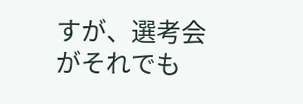すが、選考会がそれでも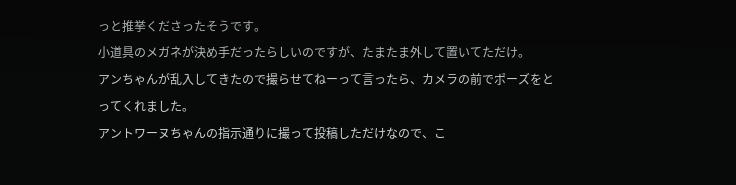っと推挙くださったそうです。
小道具のメガネが決め手だったらしいのですが、たまたま外して置いてただけ。
アンちゃんが乱入してきたので撮らせてねーって言ったら、カメラの前でポーズをとってくれました。
アントワーヌちゃんの指示通りに撮って投稿しただけなので、こ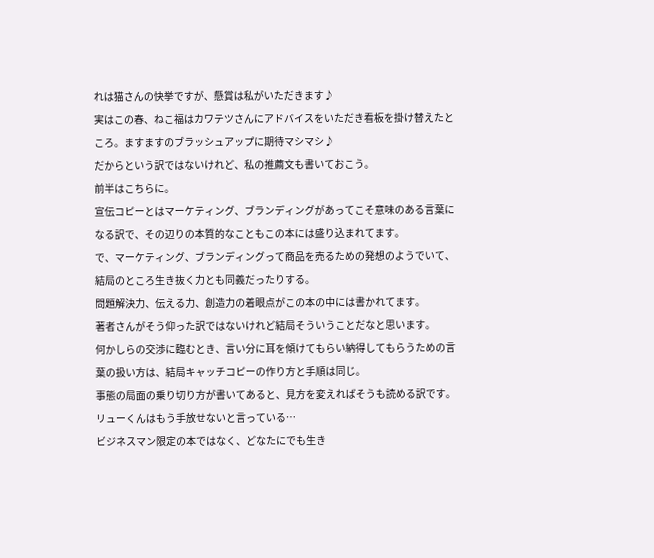れは猫さんの快挙ですが、懸賞は私がいただきます♪
実はこの春、ねこ福はカワテツさんにアドバイスをいただき看板を掛け替えたところ。ますますのブラッシュアップに期待マシマシ♪
だからという訳ではないけれど、私の推薦文も書いておこう。
前半はこちらに。
宣伝コピーとはマーケティング、ブランディングがあってこそ意味のある言葉になる訳で、その辺りの本質的なこともこの本には盛り込まれてます。
で、マーケティング、ブランディングって商品を売るための発想のようでいて、結局のところ生き抜く力とも同義だったりする。
問題解決力、伝える力、創造力の着眼点がこの本の中には書かれてます。
著者さんがそう仰った訳ではないけれど結局そういうことだなと思います。
何かしらの交渉に臨むとき、言い分に耳を傾けてもらい納得してもらうための言葉の扱い方は、結局キャッチコピーの作り方と手順は同じ。
事態の局面の乗り切り方が書いてあると、見方を変えればそうも読める訳です。
リューくんはもう手放せないと言っている…
ビジネスマン限定の本ではなく、どなたにでも生き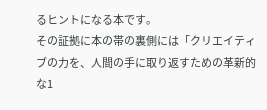るヒントになる本です。
その証拠に本の帯の裏側には「クリエイティブの力を、人間の手に取り返すための革新的な1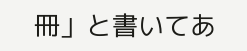冊」と書いてあ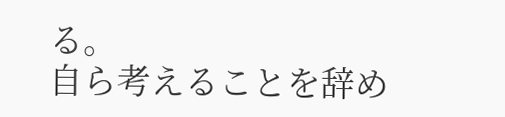る。
自ら考えることを辞め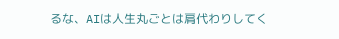るな、AIは人生丸ごとは肩代わりしてく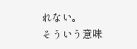れない。
そういう意味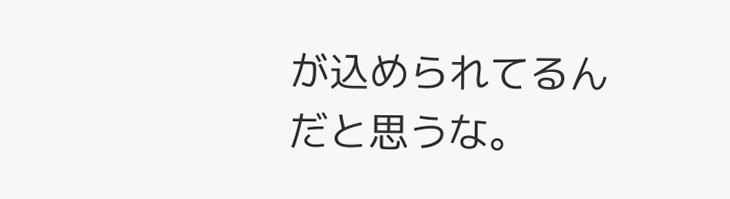が込められてるんだと思うな。